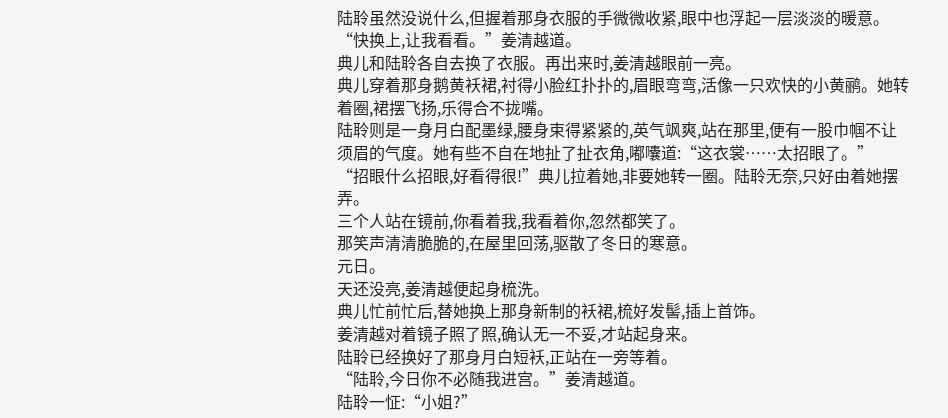陆聆虽然没说什么,但握着那身衣服的手微微收紧,眼中也浮起一层淡淡的暖意。
“快换上,让我看看。”姜清越道。
典儿和陆聆各自去换了衣服。再出来时,姜清越眼前一亮。
典儿穿着那身鹅黄袄裙,衬得小脸红扑扑的,眉眼弯弯,活像一只欢快的小黄鹂。她转着圈,裙摆飞扬,乐得合不拢嘴。
陆聆则是一身月白配墨绿,腰身束得紧紧的,英气飒爽,站在那里,便有一股巾帼不让须眉的气度。她有些不自在地扯了扯衣角,嘟囔道:“这衣裳……太招眼了。”
“招眼什么招眼,好看得很!”典儿拉着她,非要她转一圈。陆聆无奈,只好由着她摆弄。
三个人站在镜前,你看着我,我看着你,忽然都笑了。
那笑声清清脆脆的,在屋里回荡,驱散了冬日的寒意。
元日。
天还没亮,姜清越便起身梳洗。
典儿忙前忙后,替她换上那身新制的袄裙,梳好发髻,插上首饰。
姜清越对着镜子照了照,确认无一不妥,才站起身来。
陆聆已经换好了那身月白短袄,正站在一旁等着。
“陆聆,今日你不必随我进宫。”姜清越道。
陆聆一怔:“小姐?”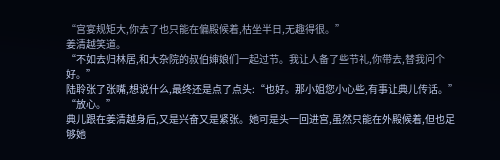“宫宴规矩大,你去了也只能在偏殿候着,枯坐半日,无趣得很。”
姜清越笑道。
“不如去归林居,和大杂院的叔伯婶娘们一起过节。我让人备了些节礼,你带去,替我问个好。”
陆聆张了张嘴,想说什么,最终还是点了点头:“也好。那小姐您小心些,有事让典儿传话。”
“放心。”
典儿跟在姜清越身后,又是兴奋又是紧张。她可是头一回进宫,虽然只能在外殿候着,但也足够她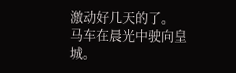激动好几天的了。
马车在晨光中驶向皇城。